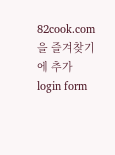82cook.com을 즐겨찾기에 추가
login form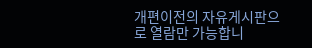개편이전의 자유게시판으로 열람만 가능합니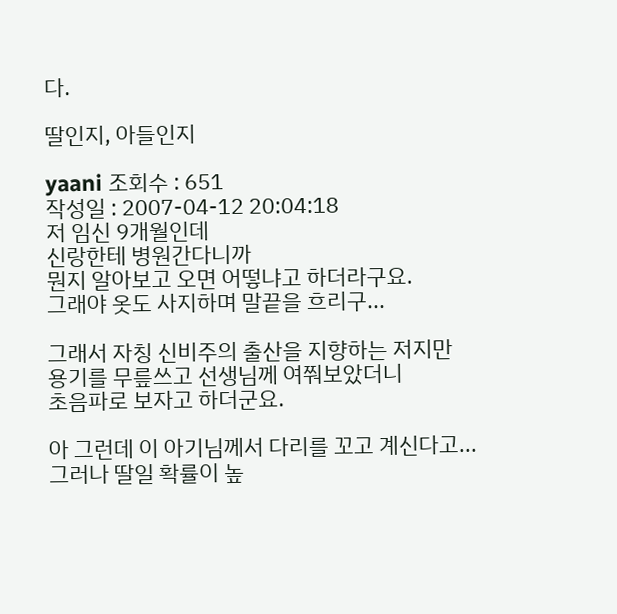다.

딸인지, 아들인지

yaani 조회수 : 651
작성일 : 2007-04-12 20:04:18
저 임신 9개월인데
신랑한테 병원간다니까
뭔지 알아보고 오면 어떻냐고 하더라구요.
그래야 옷도 사지하며 말끝을 흐리구...

그래서 자칭 신비주의 출산을 지향하는 저지만
용기를 무릎쓰고 선생님께 여쭤보았더니
초음파로 보자고 하더군요.

아 그런데 이 아기님께서 다리를 꼬고 계신다고...
그러나 딸일 확률이 높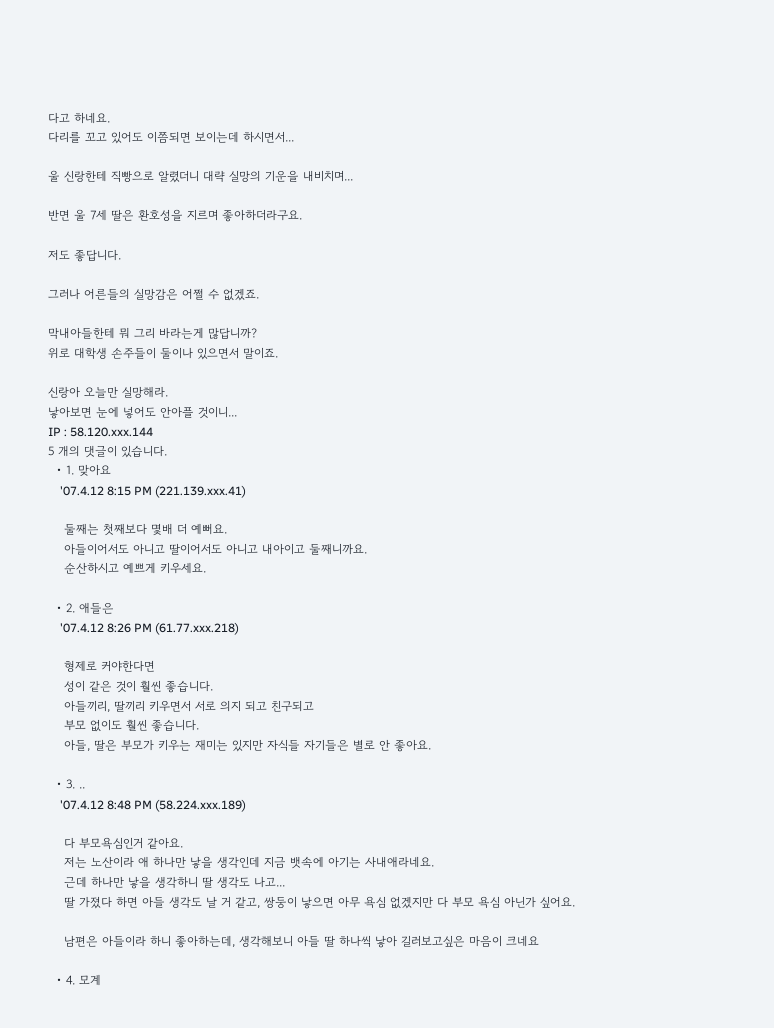다고 하네요.
다리를 꼬고 있어도 이쯤되면 보이는데 하시면서...

울 신랑한테 직빵으로 알렸더니 대략 실망의 기운을 내비치며...

반면 울 7세 딸은 환호성을 지르며 좋아하더라구요.

저도 좋답니다.

그러나 어른들의 실망감은 어쩔 수 없겠죠.

막내아들한테 뭐 그리 바라는게 많답니까?
위로 대학생 손주들이 둘이나 있으면서 말이죠.

신랑아 오늘만 실망해라.
낳아보면 눈에 넣어도 안아플 것이니...
IP : 58.120.xxx.144
5 개의 댓글이 있습니다.
  • 1. 맞아요
    '07.4.12 8:15 PM (221.139.xxx.41)

    둘째는 첫째보다 몇배 더 예뻐요.
    아들이어서도 아니고 딸이어서도 아니고 내아이고 둘째니까요.
    순산하시고 예쁘게 키우세요.

  • 2. 애들은
    '07.4.12 8:26 PM (61.77.xxx.218)

    형제로 커야한다면
    성이 같은 것이 훨씬 좋습니다.
    아들끼리, 딸끼리 키우면서 서로 의지 되고 친구되고
    부모 없이도 훨씬 좋습니다.
    아들, 딸은 부모가 키우는 재미는 있지만 자식들 자기들은 별로 안 좋아요.

  • 3. ..
    '07.4.12 8:48 PM (58.224.xxx.189)

    다 부모욕심인거 같아요.
    저는 노산이라 애 하나만 낳을 생각인데 지금 뱃속에 아기는 사내애라네요.
    근데 하나만 낳을 생각하니 딸 생각도 나고...
    딸 가졌다 하면 아들 생각도 날 거 같고, 쌍둥이 낳으면 아무 욕심 없겠지만 다 부모 욕심 아닌가 싶어요.

    남편은 아들이라 하니 좋아하는데, 생각해보니 아들 딸 하나씩 낳아 길러보고싶은 마음이 크네요

  • 4. 모계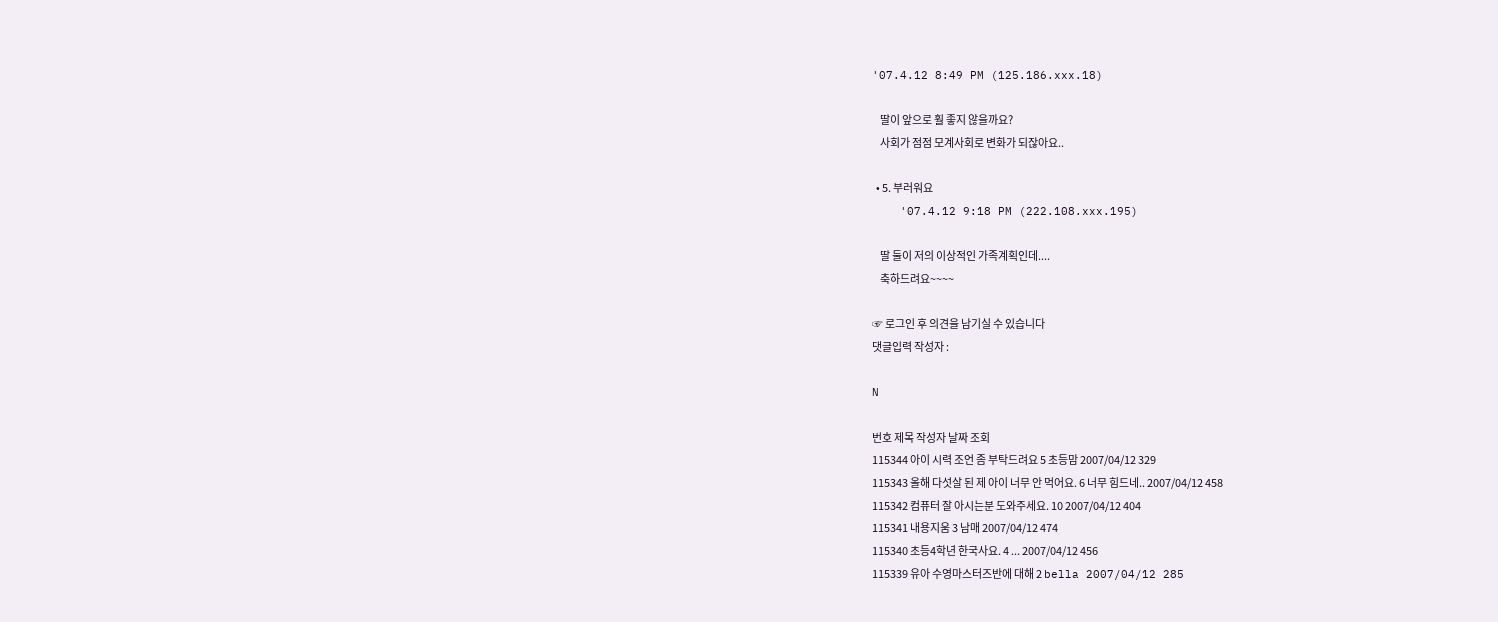'07.4.12 8:49 PM (125.186.xxx.18)

    딸이 앞으로 훨 좋지 않을까요?
    사회가 점점 모계사회로 변화가 되잖아요..

  • 5. 부러워요
    '07.4.12 9:18 PM (222.108.xxx.195)

    딸 둘이 저의 이상적인 가족계획인데....
    축하드려요~~~~

☞ 로그인 후 의견을 남기실 수 있습니다
댓글입력 작성자 :

N

번호 제목 작성자 날짜 조회
115344 아이 시력 조언 좀 부탁드려요 5 초등맘 2007/04/12 329
115343 올해 다섯살 된 제 아이 너무 안 먹어요. 6 너무 힘드네.. 2007/04/12 458
115342 컴퓨터 잘 아시는분 도와주세요. 10 2007/04/12 404
115341 내용지움 3 남매 2007/04/12 474
115340 초등4학년 한국사요. 4 ... 2007/04/12 456
115339 유아 수영마스터즈반에 대해 2 bella 2007/04/12 285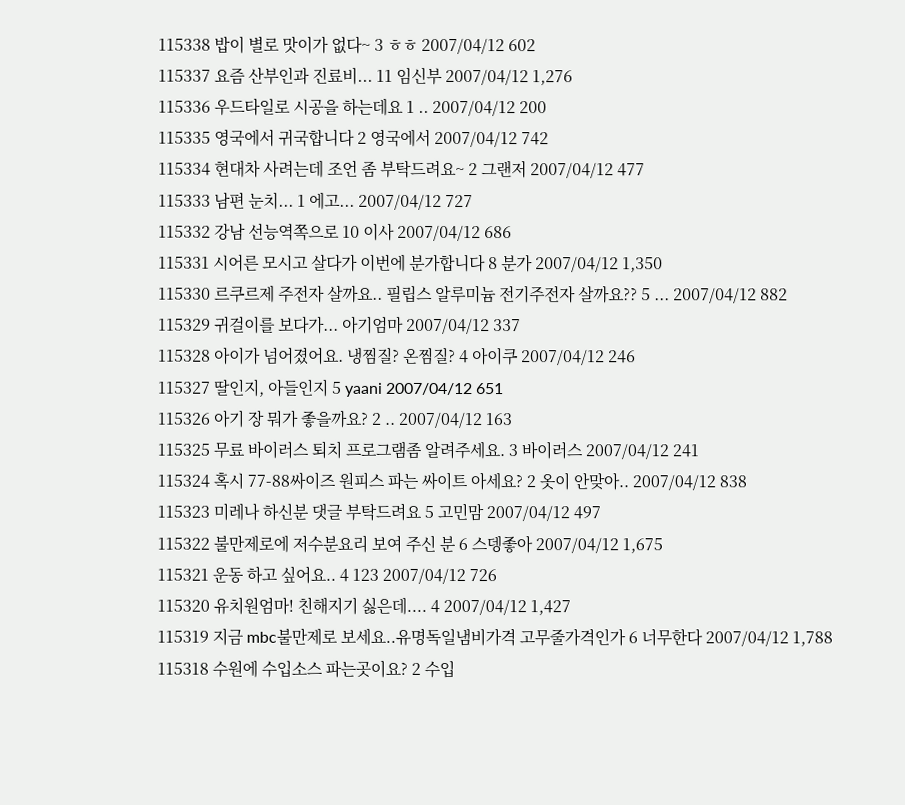115338 밥이 별로 맛이가 없다~ 3 ㅎㅎ 2007/04/12 602
115337 요즘 산부인과 진료비... 11 임신부 2007/04/12 1,276
115336 우드타일로 시공을 하는데요 1 .. 2007/04/12 200
115335 영국에서 귀국합니다 2 영국에서 2007/04/12 742
115334 현대차 사려는데 조언 좀 부탁드려요~ 2 그랜저 2007/04/12 477
115333 남편 눈치... 1 에고... 2007/04/12 727
115332 강남 선능역쪽으로 10 이사 2007/04/12 686
115331 시어른 모시고 살다가 이번에 분가합니다 8 분가 2007/04/12 1,350
115330 르쿠르제 주전자 살까요.. 필립스 알루미늄 전기주전자 살까요?? 5 ... 2007/04/12 882
115329 귀걸이를 보다가... 아기엄마 2007/04/12 337
115328 아이가 넘어졌어요. 냉찜질? 온찜질? 4 아이쿠 2007/04/12 246
115327 딸인지, 아들인지 5 yaani 2007/04/12 651
115326 아기 장 뭐가 좋을까요? 2 .. 2007/04/12 163
115325 무료 바이러스 퇴치 프로그램좀 알려주세요. 3 바이러스 2007/04/12 241
115324 혹시 77-88싸이즈 원피스 파는 싸이트 아세요? 2 옷이 안맞아.. 2007/04/12 838
115323 미레나 하신분 댓글 부탁드려요 5 고민맘 2007/04/12 497
115322 불만제로에 저수분요리 보여 주신 분 6 스뎅좋아 2007/04/12 1,675
115321 운동 하고 싶어요.. 4 123 2007/04/12 726
115320 유치원엄마! 친해지기 싫은데.... 4 2007/04/12 1,427
115319 지금 mbc불만제로 보세요..유명독일냄비가격 고무줄가격인가 6 너무한다 2007/04/12 1,788
115318 수원에 수입소스 파는곳이요? 2 수입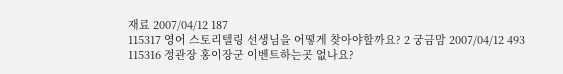재료 2007/04/12 187
115317 영어 스토리텔링 선생님을 어떻게 찾아야할까요? 2 궁금맘 2007/04/12 493
115316 정관장 홍이장군 이벤트하는곳 없나요?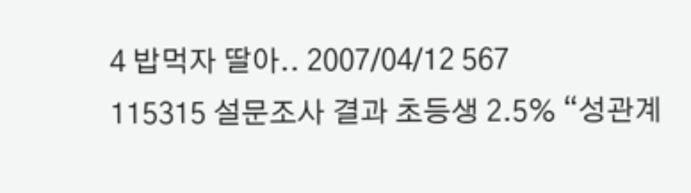4 밥먹자 딸아.. 2007/04/12 567
115315 설문조사 결과 초등생 2.5% “성관계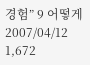경험” 9 어떻게 2007/04/12 1,672